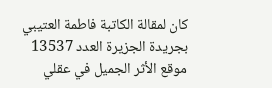كان لمقالة الكاتبة فاطمة العتيبي بجريدة الجزيرة العدد 13537 موقع الأثر الجميل في عقلي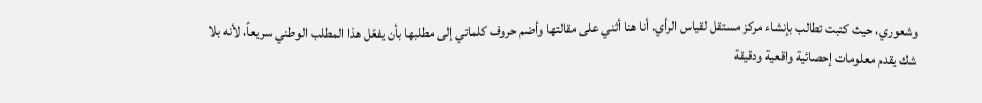وشعوري، حيث كتبت تطالب بإنشاء مركز مستقل لقياس الرأي. أنا هنا أثني على مقالتها وأضم حروف كلماتي إلى مطلبها بأن يفعّل هذا المطلب الوطني سريعاً، لأنه بلا شك يقدم معلومات إحصائية واقعية ودقيقة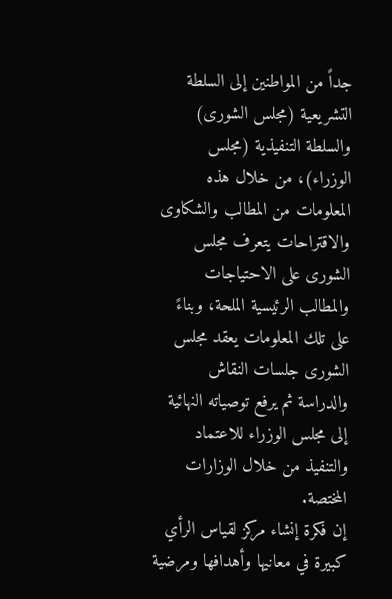جداً من المواطنين إلى السلطة التشريعية (مجلس الشورى) والسلطة التنفيذية (مجلس الوزراء)، من خلال هذه المعلومات من المطالب والشكاوى والاقتراحات يتعرف مجلس الشورى على الاحتياجات والمطالب الرئيسية الملحة، وبناءً على تلك المعلومات يعقد مجلس الشورى جلسات النقاش والدراسة ثم يرفع توصياته النهائية إلى مجلس الوزراء للاعتماد والتنفيذ من خلال الوزارات المختصة.
إن فكرة إنشاء مركز لقياس الرأي كبيرة في معانيها وأهدافها ومرضية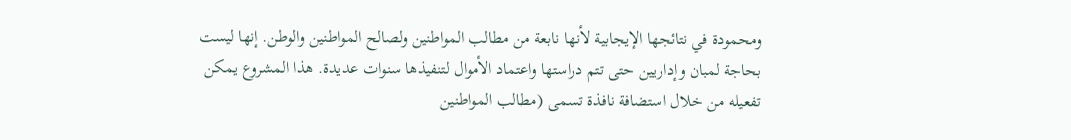ومحمودة في نتائجها الإيجابية لأنها نابعة من مطالب المواطنين ولصالح المواطنين والوطن. إنها ليست بحاجة لمبان وإداريين حتى تتم دراستها واعتماد الأموال لتنفيذها سنوات عديدة. هذا المشروع يمكن تفعيله من خلال استضافة نافذة تسمى (مطالب المواطنين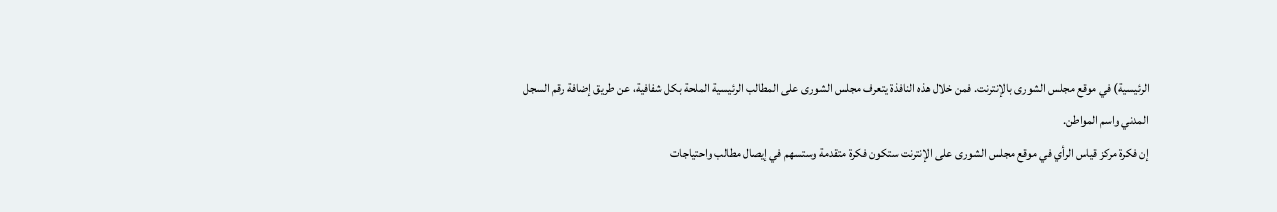الرئيسية) في موقع مجلس الشورى بالإنترنت. فمن خلال هذه النافذة يتعرف مجلس الشورى على المطالب الرئيسية الملحة بكل شفافية، عن طريق إضافة رقم السجل المدني واسم المواطن.
إن فكرة مركز قياس الرأي في موقع مجلس الشورى على الإنترنت ستكون فكرة متقدمة وستسهم في إيصال مطالب واحتياجات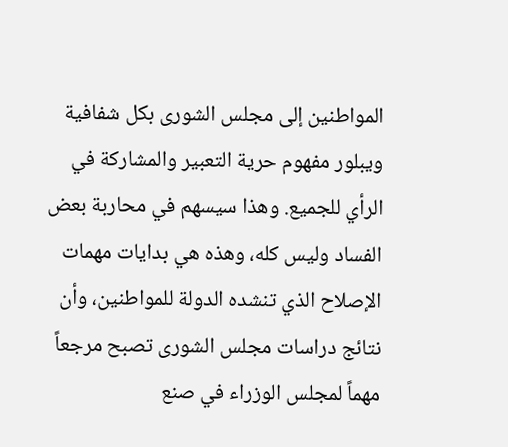المواطنين إلى مجلس الشورى بكل شفافية ويبلور مفهوم حرية التعبير والمشاركة في الرأي للجميع. وهذا سيسهم في محاربة بعض الفساد وليس كله، وهذه هي بدايات مهمات الإصلاح الذي تنشده الدولة للمواطنين، وأن نتائج دراسات مجلس الشورى تصبح مرجعاً مهماً لمجلس الوزراء في صنع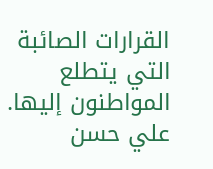القرارات الصائبة التي يتطلع المواطنون إليها.
علي حسن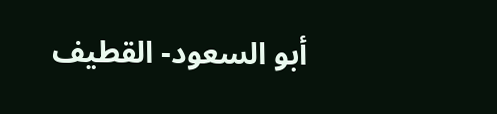أبو السعود- القطيف